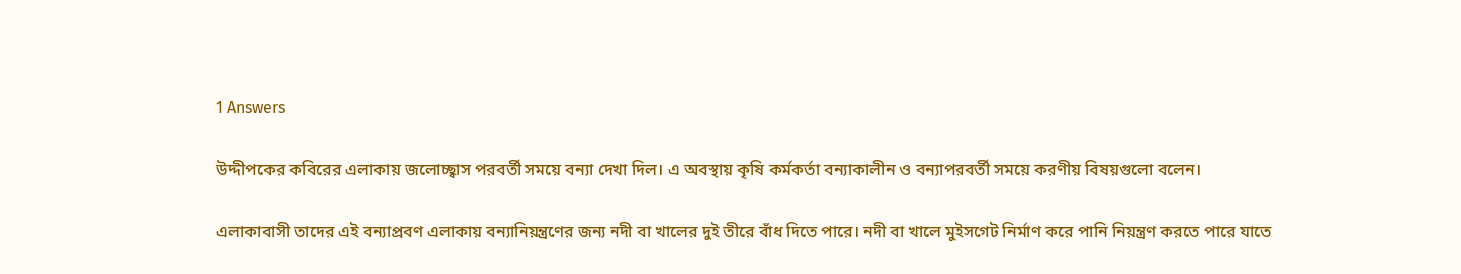1 Answers

উদ্দীপকের কবিরের এলাকায় জলোচ্ছ্বাস পরবর্তী সময়ে বন্যা দেখা দিল। এ অবস্থায় কৃষি কর্মকর্তা বন্যাকালীন ও বন্যাপরবর্তী সময়ে করণীয় বিষয়গুলো বলেন।

এলাকাবাসী তাদের এই বন্যাপ্রবণ এলাকায় বন্যানিয়ন্ত্রণের জন্য নদী বা খালের দুই তীরে বাঁধ দিতে পারে। নদী বা খালে মুইসগেট নির্মাণ করে পানি নিয়ন্ত্রণ করতে পারে যাতে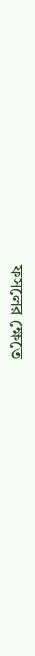ফসলের ক্ষেতে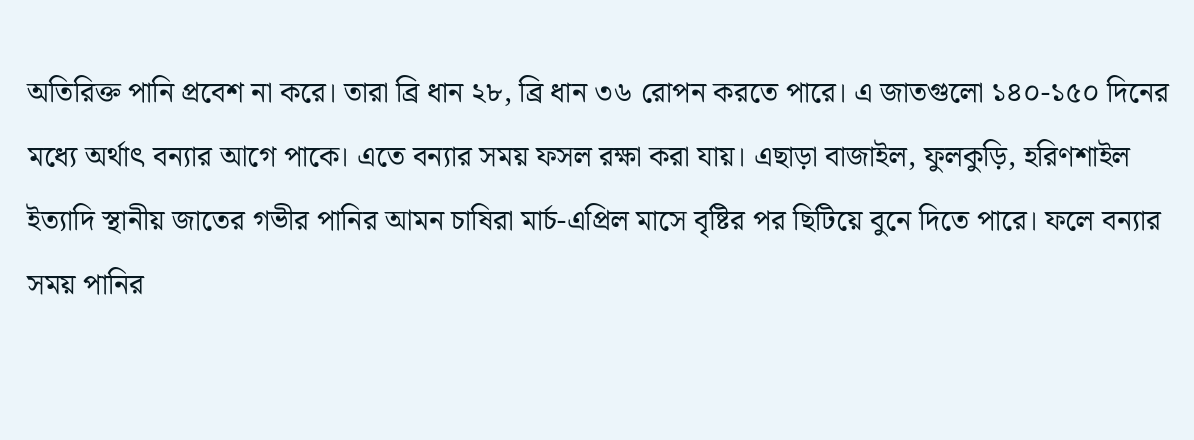অতিরিক্ত পানি প্রবেশ না করে। তারা ব্রি ধান ২৮, ব্রি ধান ৩৬ রোপন করতে পারে। এ জাতগুলো ১৪০-১৫০ দিনের মধ্যে অর্থাৎ বন্যার আগে পাকে। এতে বন্যার সময় ফসল রক্ষা করা যায়। এছাড়া বাজাইল, ফুলকুড়ি, হরিণশাইল ইত্যাদি স্থানীয় জাতের গভীর পানির আমন চাষিরা মার্চ-এপ্রিল মাসে বৃষ্টির পর ছিটিয়ে বুনে দিতে পারে। ফলে বন্যার সময় পানির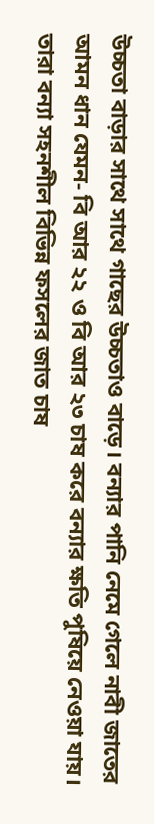উচ্চতা বাড়ার সাথে সাথে গাছের উচ্চতাও বাড়ে। বন্যার পানি নেমে গেলে নাবী জাতের আমন ধান যেমন- বি আর ২২ ও বি আর ২৩ চাষ করে বন্যার ক্ষতি পুষিয়ে নেওয়া যায়। তারা বন্যা সহনশীল বিভিন্ন ফসলের জাত চাষ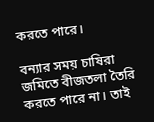করতে পারে।

বন্যার সময় চাষিরা জমিতে বীজতলা তৈরি করতে পারে না। তাই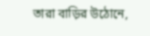তারা বাড়ির উঠোনে,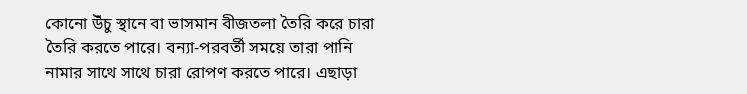কোনো উঁচু স্থানে বা ভাসমান বীজতলা তৈরি করে চারা তৈরি করতে পারে। বন্যা-পরবর্তী সময়ে তারা পানি নামার সাথে সাথে চারা রোপণ করতে পারে। এছাড়া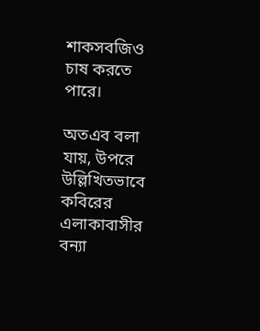শাকসবজিও চাষ করতে পারে।

অতএব বলা যায়, উপরে উল্লিখিতভাবে কবিরের এলাকাবাসীর বন্যা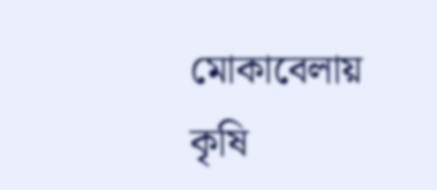মোকাবেলায় কৃষি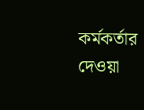কর্মকর্তার দেওয়া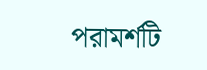পরামর্শটি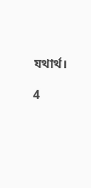যথার্থ।

4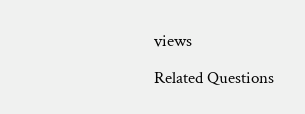views

Related Questions